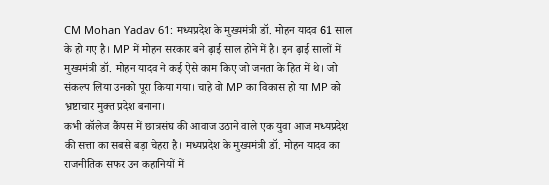CM Mohan Yadav 61: मध्यप्रदेश के मुख्यमंत्री डॉ. मोहन यादव 61 साल के हो गए है। MP में मोहन सरकार बने ढ़ाई साल होने में है। इन ढ़ाई सालों में मुख्यमंत्री डॉ. मोहन यादव ने कई ऐसे काम किए जो जनता के हित में थे। जो संकल्प लिया उनको पूरा किया गया। चाहे वो MP का विकास हो या MP को भ्रष्टाचार मुक्त प्रदेश बनाना।
कभी कॉलेज कैंपस में छात्रसंघ की आवाज उठाने वाले एक युवा आज मध्यप्रदेश की सत्ता का सबसे बड़ा चेहरा है। मध्यप्रदेश के मुख्यमंत्री डॉ. मोहन यादव का राजनीतिक सफर उन कहानियों में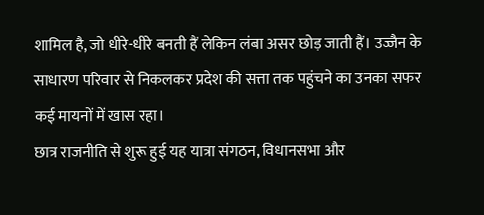शामिल है, जो धीरे-धीरे बनती हैं लेकिन लंबा असर छोड़ जाती हैं। उज्जैन के साधारण परिवार से निकलकर प्रदेश की सत्ता तक पहुंचने का उनका सफर कई मायनों में खास रहा।
छात्र राजनीति से शुरू हुई यह यात्रा संगठन, विधानसभा और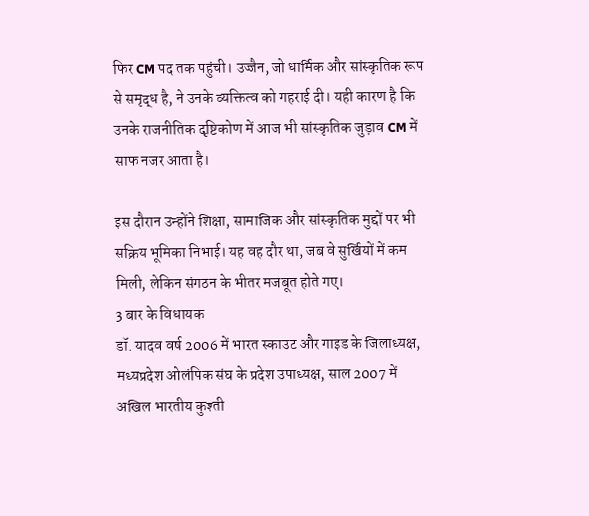फिर CM पद तक पहुंची। उज्जैन, जो धार्मिक और सांस्कृतिक रूप से समृद्ध है, ने उनके व्यक्तित्व को गहराई दी। यही कारण है कि उनके राजनीतिक दृष्टिकोण में आज भी सांस्कृतिक जुड़ाव CM में साफ नजर आता है।

इस दौरान उन्होंने शिक्षा, सामाजिक और सांस्कृतिक मुद्दों पर भी सक्रिय भूमिका निभाई। यह वह दौर था, जब वे सुर्खियों में कम मिली, लेकिन संगठन के भीतर मजबूत होते गए।
3 बार के विधायक
डॉ. यादव वर्ष 2006 में भारत स्काउट और गाइड के जिलाध्यक्ष, मध्यप्रदेश ओलंपिक संघ के प्रदेश उपाध्यक्ष, साल 2007 में अखिल भारतीय कुश्ती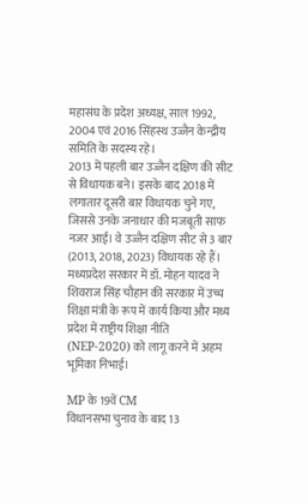महासंघ के प्रदेश अध्यक्ष, साल 1992, 2004 एवं 2016 सिंहस्थ उज्जैन केन्द्रीय समिति के सदस्य रहे।
2013 में पहली बार उज्जैन दक्षिण की सीट से विधायक बने। इसके बाद 2018 में लगातार दूसरी बार विधायक चुने गए, जिससे उनके जनाधार की मजबूती साफ नजर आई। वे उज्जैन दक्षिण सीट से 3 बार (2013, 2018, 2023) विधायक रहे हैं।
मध्यप्रदेश सरकार में डॉ. मोहन यादव ने शिवराज सिंह चौहान की सरकार में उच्च शिक्षा मंत्री के रूप में कार्य किया और मध्य प्रदेश में राष्ट्रीय शिक्षा नीति (NEP-2020) को लागू करने में अहम भूमिका निभाई।

MP के 19वें CM
विधानसभा चुनाव के बाद 13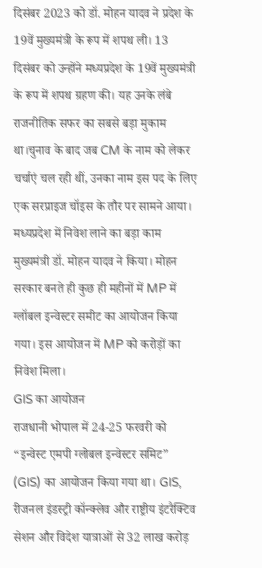दिसंबर 2023 को डॉ. मोहन यादव ने प्रदेश के 19वें मुख्यमंत्री के रूप में शपथ ली। 13 दिसंबर को उन्होंने मध्यप्रदेश के 19वें मुख्यमंत्री के रूप में शपथ ग्रहण की। यह उनके लंबे राजनीतिक सफर का सबसे बड़ा मुकाम था।चुनाव के बाद जब CM के नाम को लेकर चर्चाएं चल रही थीं, उनका नाम इस पद के लिए एक सरप्राइज चॉइस के तौर पर सामने आया।
मध्यप्रदेश में निवेश लाने का बड़ा काम मुख्यमंत्री डॉ. मोहन यादव ने किया। मोहन सरकार बनते ही कुछ ही महीनों में MP में ग्लॉबल इन्वेस्टर समीट का आयोजन किया गया। इस आयोजन में MP को करोड़ों का निवेश मिला।
GIS का आयोजन
राजधानी भोपाल में 24-25 फरवरी को “इन्वेस्ट एमपी ग्लोबल इन्वेस्टर समिट” (GIS) का आयोजन किया गया था। GIS, रीजनल इंडस्ट्री कॉन्क्लेव और राष्ट्रीय इंटरैक्टिव सेशन और विदेश यात्राओं से 32 लाख करोड़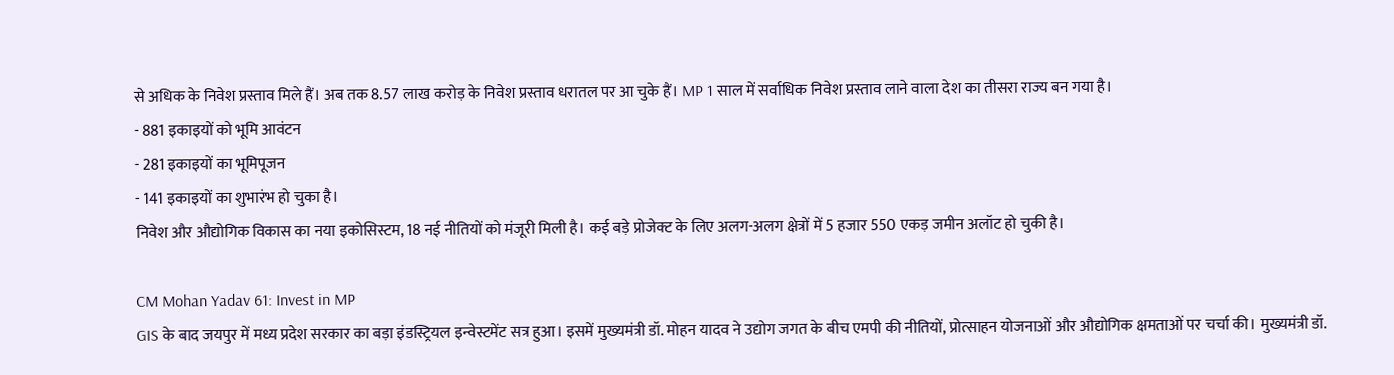से अधिक के निवेश प्रस्ताव मिले हैं। अब तक 8.57 लाख करोड़ के निवेश प्रस्ताव धरातल पर आ चुके हैं। MP 1 साल में सर्वाधिक निवेश प्रस्ताव लाने वाला देश का तीसरा राज्य बन गया है।
- 881 इकाइयों को भूमि आवंटन
- 281 इकाइयों का भूमिपूजन
- 141 इकाइयों का शुभारंभ हो चुका है।
निवेश और औद्योगिक विकास का नया इकोसिस्टम, 18 नई नीतियों को मंजूरी मिली है। कई बड़े प्रोजेक्ट के लिए अलग-अलग क्षेत्रों में 5 हजार 550 एकड़ जमीन अलॉट हो चुकी है।

CM Mohan Yadav 61: Invest in MP
GIS के बाद जयपुर में मध्य प्रदेश सरकार का बड़ा इंडस्ट्रियल इन्वेस्टमेंट सत्र हुआ। इसमें मुख्यमंत्री डॉ. मोहन यादव ने उद्योग जगत के बीच एमपी की नीतियों, प्रोत्साहन योजनाओं और औद्योगिक क्षमताओं पर चर्चा की। मुख्यमंत्री डॉ.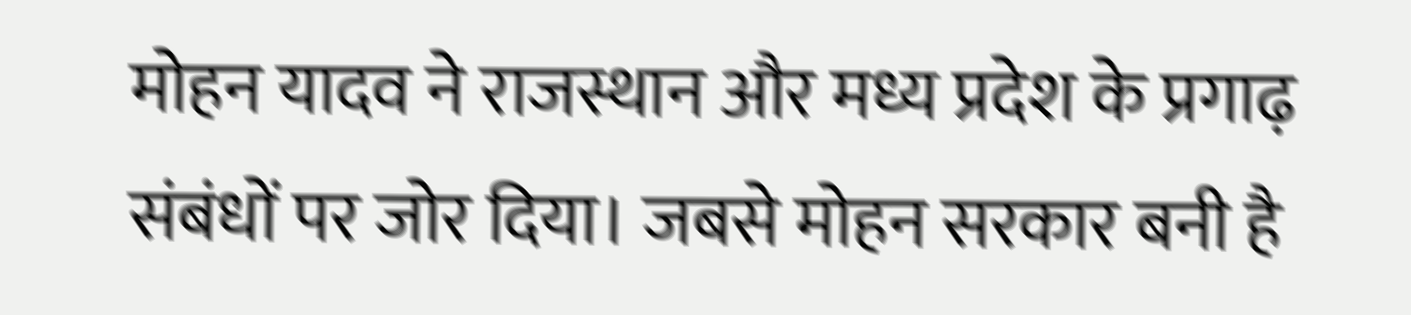मोहन यादव ने राजस्थान और मध्य प्रदेश के प्रगाढ़ संबंधों पर जोर दिया। जबसे मोहन सरकार बनी है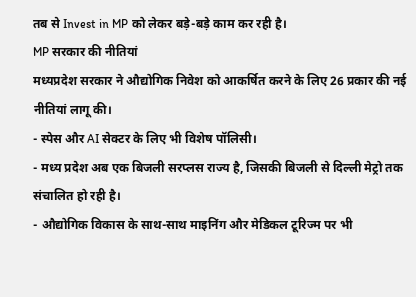तब से Invest in MP को लेकर बड़े-बड़े काम कर रही है।
MP सरकार की नीतियां
मध्यप्रदेश सरकार ने औद्योगिक निवेश को आकर्षित करने के लिए 26 प्रकार की नई नीतियां लागू की।
- स्पेस और AI सेक्टर के लिए भी विशेष पॉलिसी।
- मध्य प्रदेश अब एक बिजली सरप्लस राज्य है, जिसकी बिजली से दिल्ली मेट्रो तक संचालित हो रही है।
- औद्योगिक विकास के साथ-साथ माइनिंग और मेडिकल टूरिज्म पर भी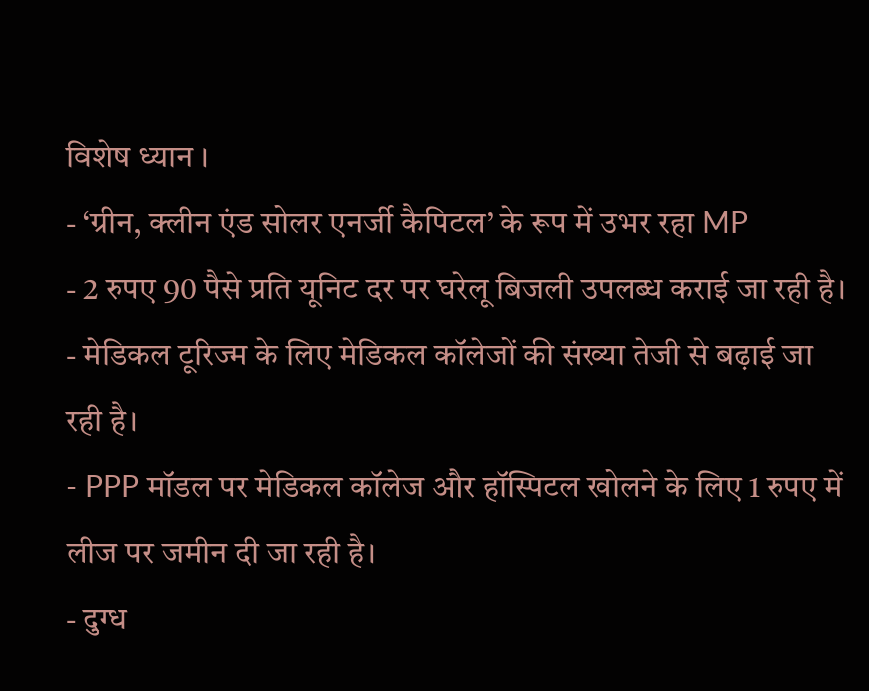विशेष ध्यान ।
- ‘ग्रीन, क्लीन एंड सोलर एनर्जी कैपिटल’ के रूप में उभर रहा MP
- 2 रुपए 90 पैसे प्रति यूनिट दर पर घरेलू बिजली उपलब्ध कराई जा रही है।
- मेडिकल टूरिज्म के लिए मेडिकल कॉलेजों की संख्या तेजी से बढ़ाई जा रही है।
- PPP मॉडल पर मेडिकल कॉलेज और हॉस्पिटल खोलने के लिए 1 रुपए में लीज पर जमीन दी जा रही है।
- दुग्ध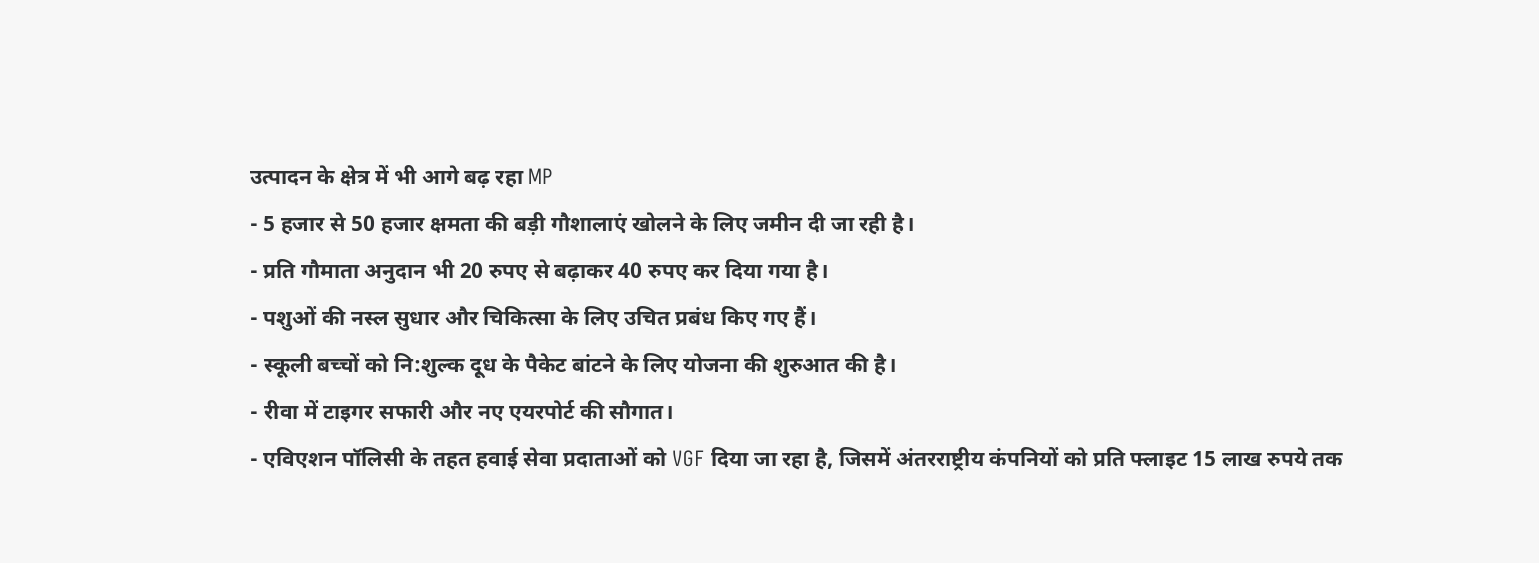उत्पादन के क्षेत्र में भी आगे बढ़ रहा MP
- 5 हजार से 50 हजार क्षमता की बड़ी गौशालाएं खोलने के लिए जमीन दी जा रही है।
- प्रति गौमाता अनुदान भी 20 रुपए से बढ़ाकर 40 रुपए कर दिया गया है।
- पशुओं की नस्ल सुधार और चिकित्सा के लिए उचित प्रबंध किए गए हैं।
- स्कूली बच्चों को नि:शुल्क दूध के पैकेट बांटने के लिए योजना की शुरुआत की है।
- रीवा में टाइगर सफारी और नए एयरपोर्ट की सौगात।
- एविएशन पॉलिसी के तहत हवाई सेवा प्रदाताओं को VGF दिया जा रहा है, जिसमें अंतरराष्ट्रीय कंपनियों को प्रति फ्लाइट 15 लाख रुपये तक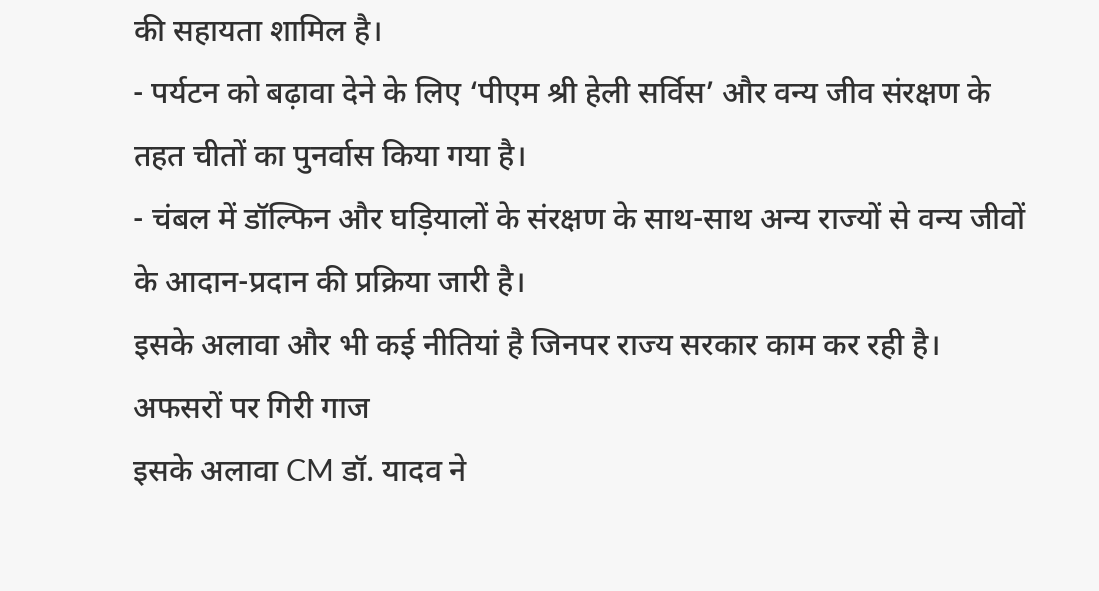की सहायता शामिल है।
- पर्यटन को बढ़ावा देने के लिए ‘पीएम श्री हेली सर्विस’ और वन्य जीव संरक्षण के तहत चीतों का पुनर्वास किया गया है।
- चंबल में डॉल्फिन और घड़ियालों के संरक्षण के साथ-साथ अन्य राज्यों से वन्य जीवों के आदान-प्रदान की प्रक्रिया जारी है।
इसके अलावा और भी कई नीतियां है जिनपर राज्य सरकार काम कर रही है।
अफसरों पर गिरी गाज
इसके अलावा CM डॉ. यादव ने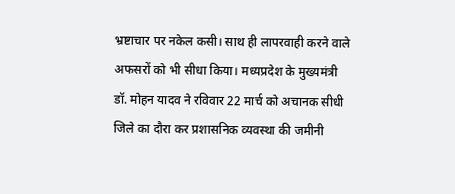भ्रष्टाचार पर नकेल कसी। साथ ही लापरवाही करने वाले अफसरों को भी सीधा किया। मध्यप्रदेश के मुख्यमंत्री डॉ. मोहन यादव ने रविवार 22 मार्च को अचानक सीधी जिले का दौरा कर प्रशासनिक व्यवस्था की जमीनी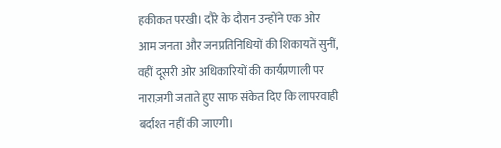हकीकत परखी। दौरे के दौरान उन्होंने एक ओर आम जनता और जनप्रतिनिधियों की शिकायतें सुनीं, वहीं दूसरी ओर अधिकारियों की कार्यप्रणाली पर नाराज़गी जताते हुए साफ संकेत दिए कि लापरवाही बर्दाश्त नहीं की जाएगी।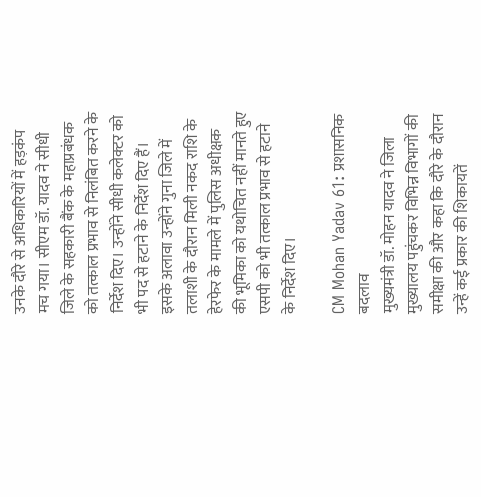उनके दौरे से अधिकारियों में हड़कंप मच गया। सीएम डॉ. यादव ने सीधी जिले के सहकारी बैंक के महाप्रबंधक को तत्काल प्रभाव से निलंबित करने के निर्देश दिए। उन्होंने सीधी कलेक्टर को भी पद से हटाने के निर्देश दिए हैं। इसके अलावा उन्होंने गुना जिले में तलाशी के दौरान मिली नकद राशि के हेरफेर के मामले में पुलिस अधीक्षक की भूमिका को यथोचित नहीं मानते हुए एसपी को भी तत्काल प्रभाव से हटाने के निर्देश दिए।

CM Mohan Yadav 61: प्रशासनिक बदलाव
मुख्यमंत्री डॉ. मोहन यादव ने जिला मुख्यालय पहुंचकर विभिन्न विभागों की समीक्षा की और कहा कि दौरे के दौरान उन्हें कई प्रकार की शिकायतें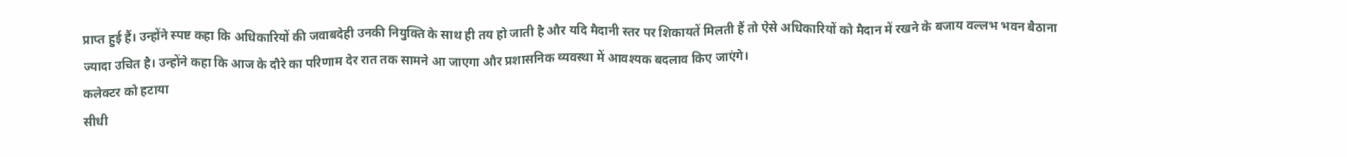प्राप्त हुई हैं। उन्होंने स्पष्ट कहा कि अधिकारियों की जवाबदेही उनकी नियुक्ति के साथ ही तय हो जाती है और यदि मैदानी स्तर पर शिकायतें मिलती हैं तो ऐसे अधिकारियों को मैदान में रखने के बजाय वल्लभ भवन बैठाना ज्यादा उचित है। उन्होंने कहा कि आज के दौरे का परिणाम देर रात तक सामने आ जाएगा और प्रशासनिक व्यवस्था में आवश्यक बदलाव किए जाएंगे।
कलेक्टर को हटाया
सीधी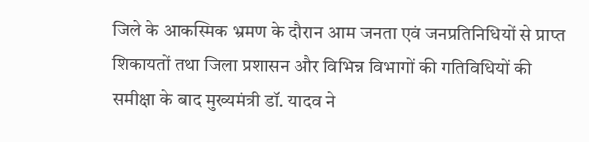जिले के आकस्मिक भ्रमण के दौरान आम जनता एवं जनप्रतिनिधियों से प्राप्त शिकायतों तथा जिला प्रशासन और विभिन्न विभागों की गतिविधियों की समीक्षा के बाद मुख्यमंत्री डॉ. यादव ने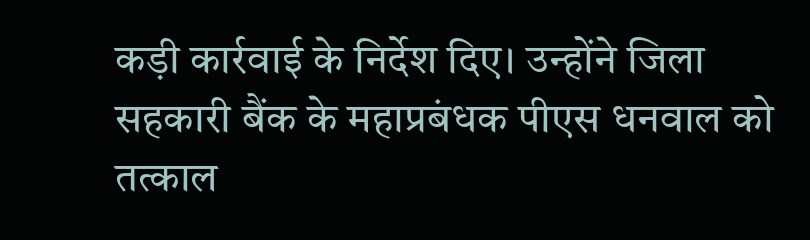कड़ी कार्रवाई के निर्देश दिए। उन्होंने जिला सहकारी बैंक के महाप्रबंधक पीएस धनवाल को तत्काल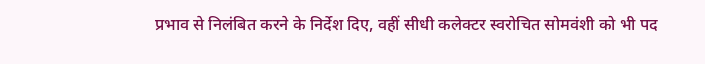प्रभाव से निलंबित करने के निर्देश दिए, वहीं सीधी कलेक्टर स्वरोचित सोमवंशी को भी पद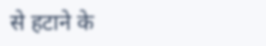से हटाने के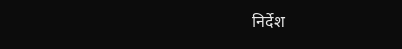निर्देश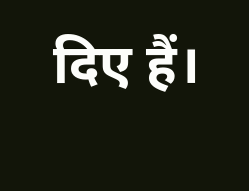दिए हैं।